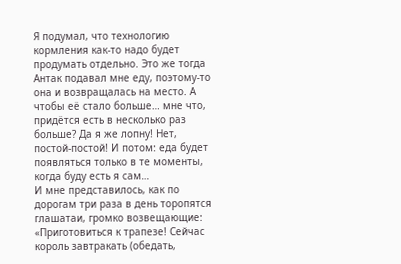Я подумал, что технологию кормления как-то надо будет продумать отдельно. Это же тогда Антак подавал мне еду, поэтому-то она и возвращалась на место. А чтобы её стало больше… мне что, придётся есть в несколько раз больше? Да я же лопну! Нет, постой-постой! И потом: еда будет появляться только в те моменты, когда буду есть я сам…
И мне представилось, как по дорогам три раза в день торопятся глашатаи, громко возвещающие: «Приготовиться к трапезе! Сейчас король завтракать (обедать,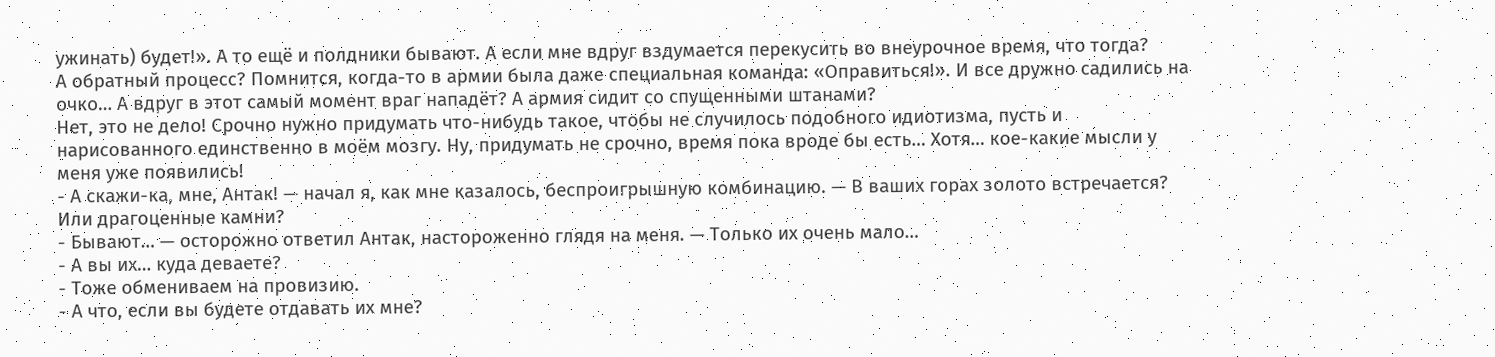ужинать) будет!». А то ещё и полдники бывают. А если мне вдруг вздумается перекусить во внеурочное время, что тогда?
А обратный процесс? Помнится, когда-то в армии была даже специальная команда: «Оправиться!». И все дружно садились на очко… А вдруг в этот самый момент враг нападёт? А армия сидит со спущенными штанами?
Нет, это не дело! Срочно нужно придумать что-нибудь такое, чтобы не случилось подобного идиотизма, пусть и нарисованного единственно в моём мозгу. Ну, придумать не срочно, время пока вроде бы есть… Хотя… кое-какие мысли у меня уже появились!
- А скажи-ка, мне, Антак! — начал я, как мне казалось, беспроигрышную комбинацию. — В ваших горах золото встречается? Или драгоценные камни?
- Бывают… — осторожно ответил Антак, настороженно глядя на меня. — Только их очень мало…
- А вы их… куда деваете?
- Тоже обмениваем на провизию.
- А что, если вы будете отдавать их мне?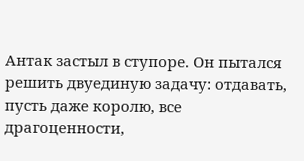Антак застыл в ступоре. Он пытался решить двуединую задачу: отдавать, пусть даже королю, все драгоценности,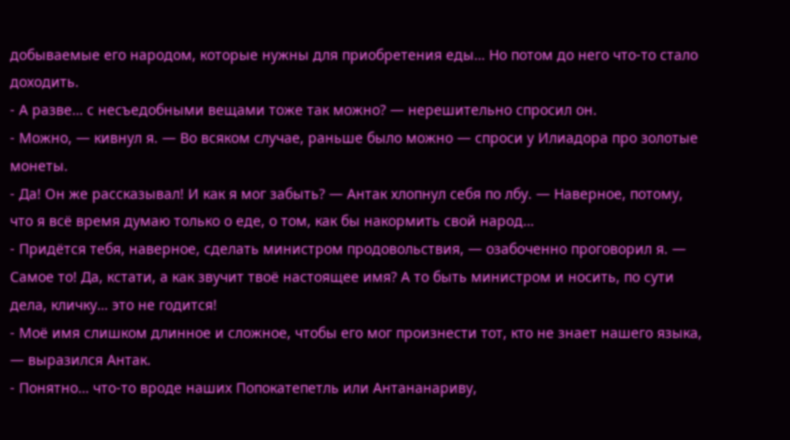добываемые его народом, которые нужны для приобретения еды… Но потом до него что-то стало доходить.
- А разве… с несъедобными вещами тоже так можно? — нерешительно спросил он.
- Можно, — кивнул я. — Во всяком случае, раньше было можно — спроси у Илиадора про золотые монеты.
- Да! Он же рассказывал! И как я мог забыть? — Антак хлопнул себя по лбу. — Наверное, потому, что я всё время думаю только о еде, о том, как бы накормить свой народ…
- Придётся тебя, наверное, сделать министром продовольствия, — озабоченно проговорил я. — Самое то! Да, кстати, а как звучит твоё настоящее имя? А то быть министром и носить, по сути дела, кличку… это не годится!
- Моё имя слишком длинное и сложное, чтобы его мог произнести тот, кто не знает нашего языка, — выразился Антак.
- Понятно… что-то вроде наших Попокатепетль или Антананариву,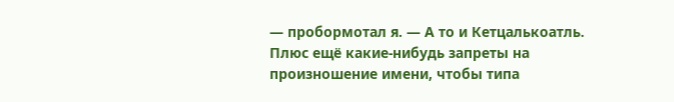— пробормотал я. — А то и Кетцалькоатль. Плюс ещё какие-нибудь запреты на произношение имени, чтобы типа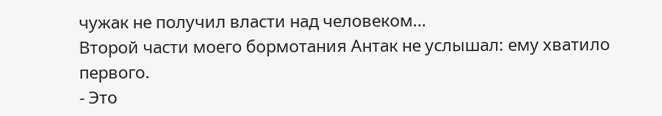чужак не получил власти над человеком…
Второй части моего бормотания Антак не услышал: ему хватило первого.
- Это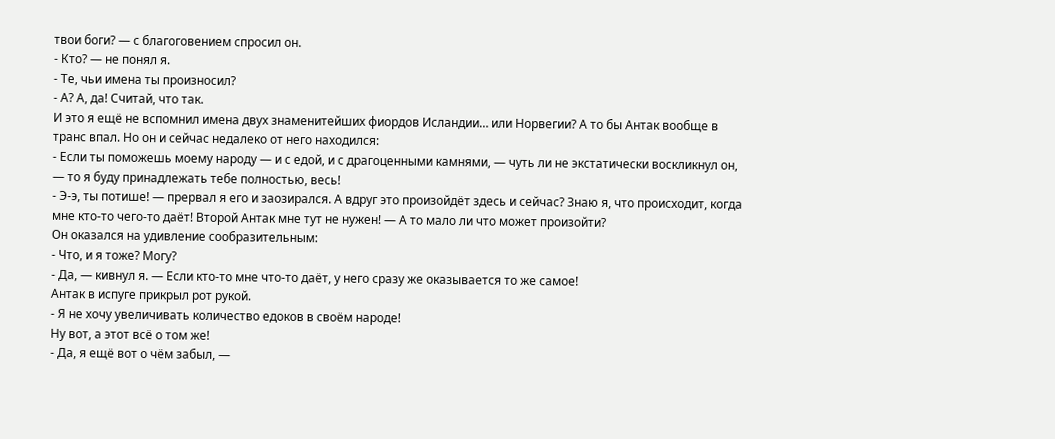твои боги? — с благоговением спросил он.
- Кто? — не понял я.
- Те, чьи имена ты произносил?
- А? А, да! Считай, что так.
И это я ещё не вспомнил имена двух знаменитейших фиордов Исландии… или Норвегии? А то бы Антак вообще в транс впал. Но он и сейчас недалеко от него находился:
- Если ты поможешь моему народу — и с едой, и с драгоценными камнями, — чуть ли не экстатически воскликнул он, — то я буду принадлежать тебе полностью, весь!
- Э-э, ты потише! — прервал я его и заозирался. А вдруг это произойдёт здесь и сейчас? Знаю я, что происходит, когда мне кто-то чего-то даёт! Второй Антак мне тут не нужен! — А то мало ли что может произойти?
Он оказался на удивление сообразительным:
- Что, и я тоже? Могу?
- Да, — кивнул я. — Если кто-то мне что-то даёт, у него сразу же оказывается то же самое!
Антак в испуге прикрыл рот рукой.
- Я не хочу увеличивать количество едоков в своём народе!
Ну вот, а этот всё о том же!
- Да, я ещё вот о чём забыл, —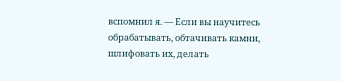вспомнил я. — Если вы научитесь обрабатывать, обтачивать камни, шлифовать их, делать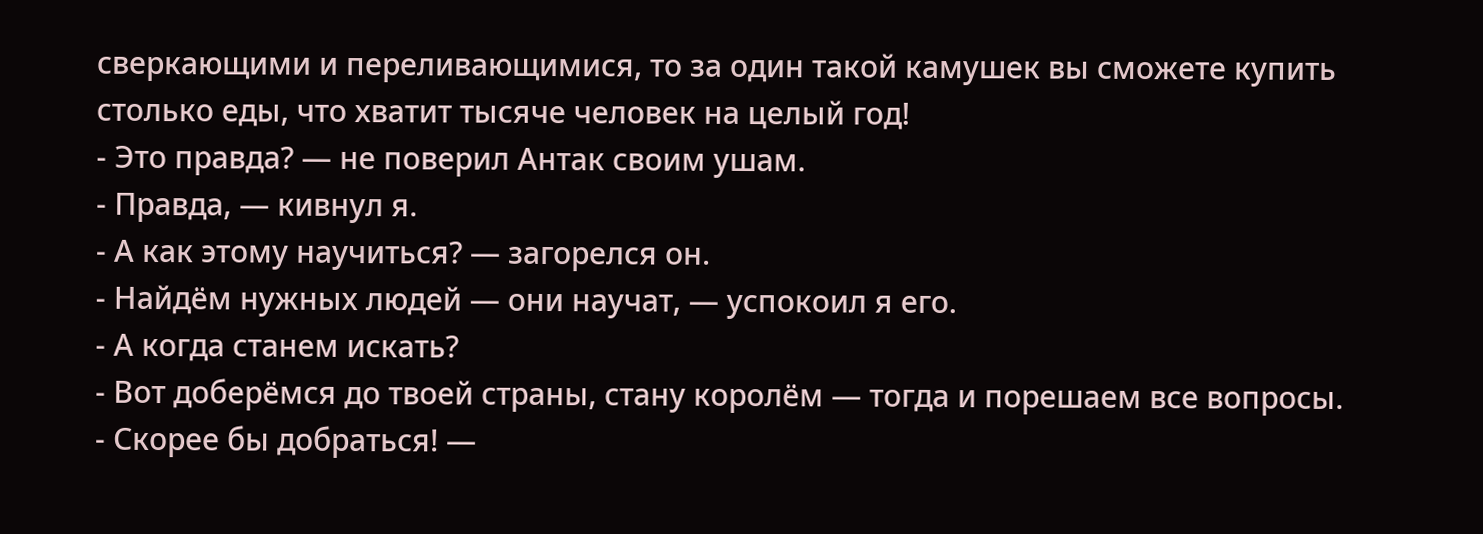сверкающими и переливающимися, то за один такой камушек вы сможете купить столько еды, что хватит тысяче человек на целый год!
- Это правда? — не поверил Антак своим ушам.
- Правда, — кивнул я.
- А как этому научиться? — загорелся он.
- Найдём нужных людей — они научат, — успокоил я его.
- А когда станем искать?
- Вот доберёмся до твоей страны, стану королём — тогда и порешаем все вопросы.
- Скорее бы добраться! —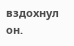вздохнул он.